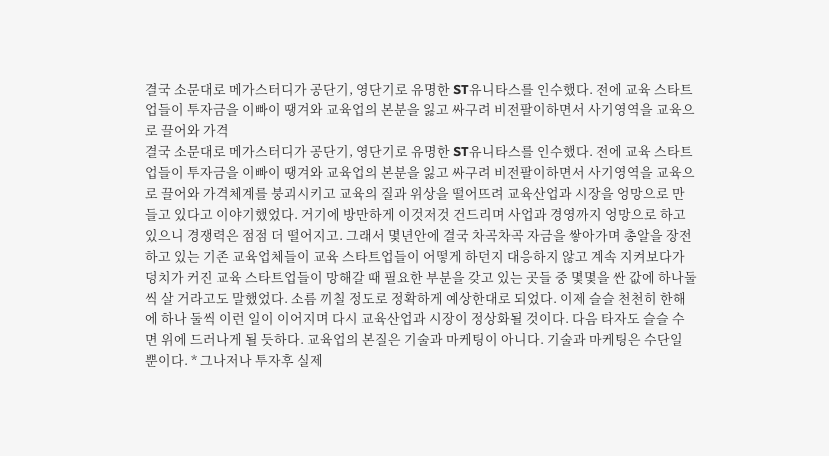결국 소문대로 메가스터디가 공단기, 영단기로 유명한 ST유니타스를 인수했다. 전에 교육 스타트업들이 투자금을 이빠이 땡겨와 교육업의 본분을 잃고 싸구려 비전팔이하면서 사기영역을 교육으로 끌어와 가격
결국 소문대로 메가스터디가 공단기, 영단기로 유명한 ST유니타스를 인수했다. 전에 교육 스타트업들이 투자금을 이빠이 땡겨와 교육업의 본분을 잃고 싸구려 비전팔이하면서 사기영역을 교육으로 끌어와 가격체계를 붕괴시키고 교육의 질과 위상을 떨어뜨려 교육산업과 시장을 엉망으로 만들고 있다고 이야기했었다. 거기에 방만하게 이것저것 건드리며 사업과 경영까지 엉망으로 하고 있으니 경쟁력은 점점 더 떨어지고. 그래서 몇년안에 결국 차곡차곡 자금을 쌓아가며 총알을 장전하고 있는 기존 교육업체들이 교육 스타트업들이 어떻게 하던지 대응하지 않고 계속 지켜보다가 덩치가 커진 교육 스타트업들이 망해갈 때 필요한 부분을 갖고 있는 곳들 중 몇몇을 싼 값에 하나둘씩 살 거라고도 말했었다. 소름 끼칠 정도로 정확하게 예상한대로 되었다. 이제 슬슬 천천히 한해에 하나 둘씩 이런 일이 이어지며 다시 교육산업과 시장이 정상화될 것이다. 다음 타자도 슬슬 수면 위에 드러나게 될 듯하다. 교육업의 본질은 기술과 마케팅이 아니다. 기술과 마케팅은 수단일 뿐이다. * 그나저나 투자후 실제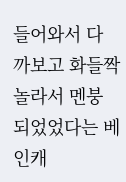들어와서 다 까보고 화들짝 놀라서 멘붕 되었었다는 베인캐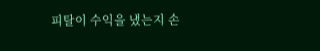피탈이 수익을 냈는지 손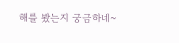해를 봤는지 궁금하네~